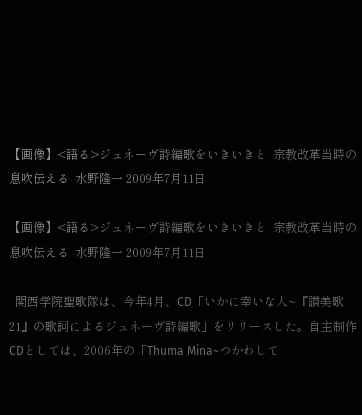【画像】<語る>ジュネーヴ詩編歌をいきいきと  宗教改革当時の息吹伝える  水野隆一 2009年7月11日

【画像】<語る>ジュネーヴ詩編歌をいきいきと  宗教改革当時の息吹伝える  水野隆一 2009年7月11日

  関西学院聖歌隊は、今年4月、CD「いかに幸いな人~『讃美歌21』の歌詞によるジュネーヴ詩編歌」をリリースした。自主制作CDとしては、2006年の「Thuma Mina~つかわして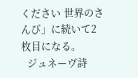ください 世界のさんび」に続いて2枚目になる。
  ジュネーヴ詩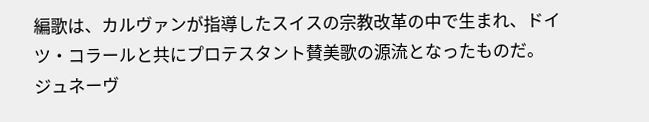編歌は、カルヴァンが指導したスイスの宗教改革の中で生まれ、ドイツ・コラールと共にプロテスタント賛美歌の源流となったものだ。
ジュネーヴ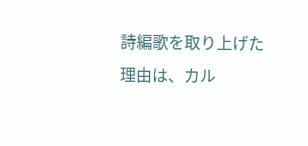詩編歌を取り上げた理由は、カル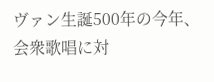ヴァン生誕500年の今年、会衆歌唱に対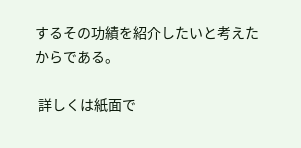するその功績を紹介したいと考えたからである。

 詳しくは紙面で